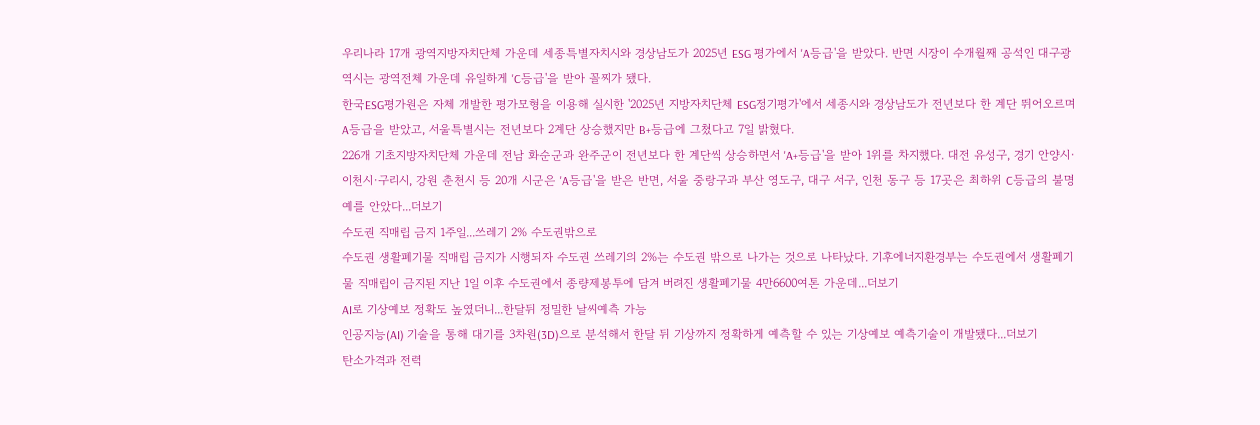우리나라 17개 광역지방자치단체 가운데 세종특별자치시와 경상남도가 2025년 ESG 평가에서 'A등급'을 받았다. 반면 시장이 수개월째 공석인 대구광역시는 광역전체 가운데 유일하게 'C등급'을 받아 꼴찌가 됐다.
한국ESG평가원은 자체 개발한 평가모형을 이용해 실시한 '2025년 지방자치단체 ESG정기평가'에서 세종시와 경상남도가 전년보다 한 계단 뛰어오르며 A등급을 받았고, 서울특별시는 전년보다 2계단 상승했지만 B+등급에 그쳤다고 7일 밝혔다.
226개 기초지방자치단체 가운데 전남 화순군과 완주군이 전년보다 한 계단씩 상승하면서 'A+등급'을 받아 1위를 차지했다. 대전 유성구, 경기 안양시·이천시·구리시, 강원 춘천시 등 20개 시군은 'A등급'을 받은 반면, 서울 중랑구과 부산 영도구, 대구 서구, 인천 동구 등 17곳은 최하위 C등급의 불명예를 안았다...더보기
수도권 직매립 금지 1주일...쓰레기 2% 수도권밖으로
수도권 생활폐기물 직매립 금지가 시행되자 수도권 쓰레기의 2%는 수도권 밖으로 나가는 것으로 나타났다. 기후에너지환경부는 수도권에서 생활폐기물 직매립이 금지된 지난 1일 이후 수도권에서 종량제봉투에 담겨 버려진 생활폐기물 4만6600여톤 가운데...더보기
AI로 기상예보 정확도 높였더니...한달뒤 정밀한 날씨예측 가능
인공지능(AI) 기술을 통해 대기를 3차원(3D)으로 분석해서 한달 뒤 기상까지 정확하게 예측할 수 있는 기상예보 예측기술이 개발됐다...더보기
탄소가격과 전력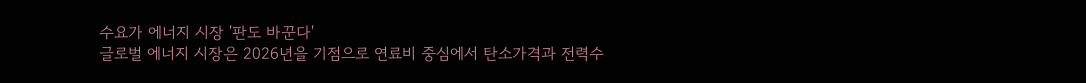수요가 에너지 시장 '판도 바꾼다'
글로벌 에너지 시장은 2026년을 기점으로 연료비 중심에서 탄소가격과 전력수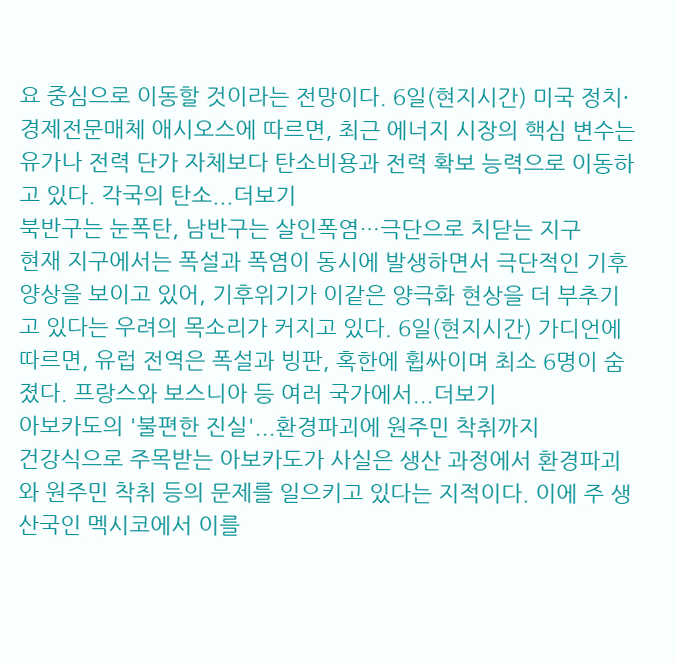요 중심으로 이동할 것이라는 전망이다. 6일(현지시간) 미국 정치·경제전문매체 애시오스에 따르면, 최근 에너지 시장의 핵심 변수는 유가나 전력 단가 자체보다 탄소비용과 전력 확보 능력으로 이동하고 있다. 각국의 탄소...더보기
북반구는 눈폭탄, 남반구는 살인폭염…극단으로 치닫는 지구
현재 지구에서는 폭설과 폭염이 동시에 발생하면서 극단적인 기후양상을 보이고 있어, 기후위기가 이같은 양극화 현상을 더 부추기고 있다는 우려의 목소리가 커지고 있다. 6일(현지시간) 가디언에 따르면, 유럽 전역은 폭설과 빙판, 혹한에 휩싸이며 최소 6명이 숨졌다. 프랑스와 보스니아 등 여러 국가에서...더보기
아보카도의 '불편한 진실'...환경파괴에 원주민 착취까지
건강식으로 주목받는 아보카도가 사실은 생산 과정에서 환경파괴와 원주민 착취 등의 문제를 일으키고 있다는 지적이다. 이에 주 생산국인 멕시코에서 이를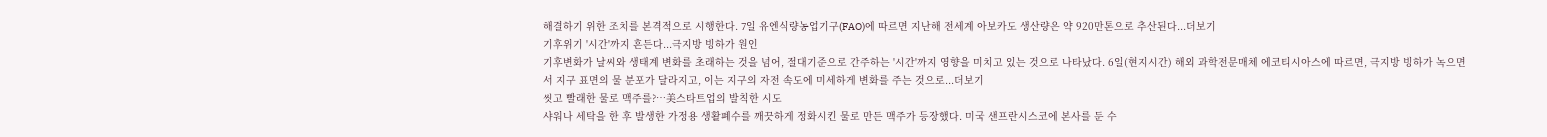해결하기 위한 조치를 본격적으로 시행한다. 7일 유엔식량농업기구(FAO)에 따르면 지난해 전세계 아보카도 생산량은 약 920만톤으로 추산된다...더보기
기후위기 '시간'까지 흔든다...극지방 빙하가 원인
기후변화가 날씨와 생태계 변화를 초래하는 것을 넘어, 절대기준으로 간주하는 '시간'까지 영향을 미치고 있는 것으로 나타났다. 6일(현지시간) 해외 과학전문매체 에코티시아스에 따르면, 극지방 빙하가 녹으면서 지구 표면의 물 분포가 달라지고, 이는 지구의 자전 속도에 미세하게 변화를 주는 것으로...더보기
씻고 빨래한 물로 맥주를?…美스타트업의 발칙한 시도
샤워나 세탁을 한 후 발생한 가정용 생활폐수를 깨끗하게 정화시킨 물로 만든 맥주가 등장했다. 미국 샌프란시스코에 본사를 둔 수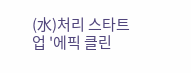(水)처리 스타트업 '에픽 클린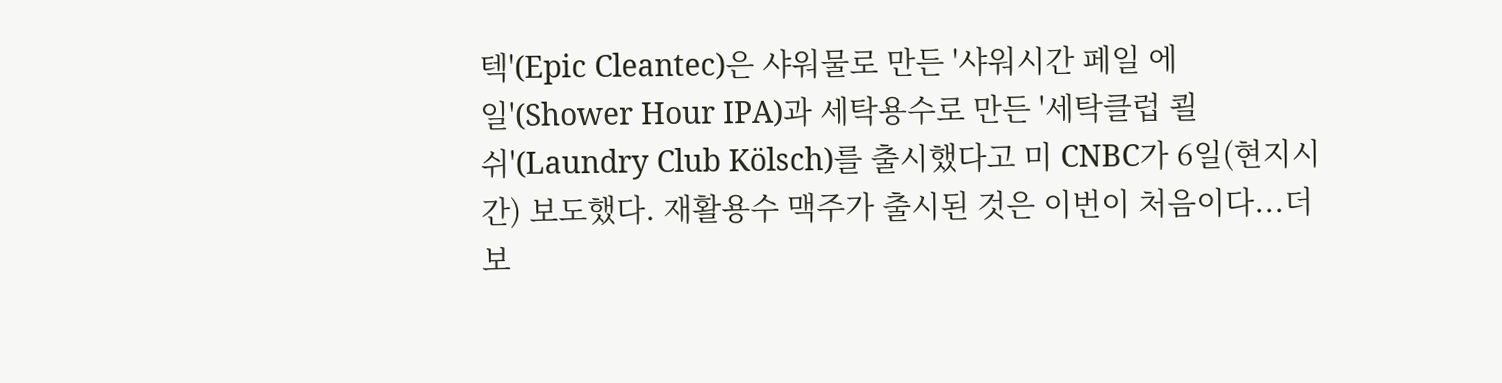텍'(Epic Cleantec)은 샤워물로 만든 '샤워시간 페일 에일'(Shower Hour IPA)과 세탁용수로 만든 '세탁클럽 쾰쉬'(Laundry Club Kölsch)를 출시했다고 미 CNBC가 6일(현지시간) 보도했다. 재활용수 맥주가 출시된 것은 이번이 처음이다...더보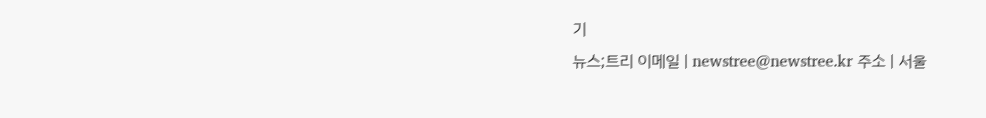기
뉴스;트리 이메일 | newstree@newstree.kr 주소 | 서울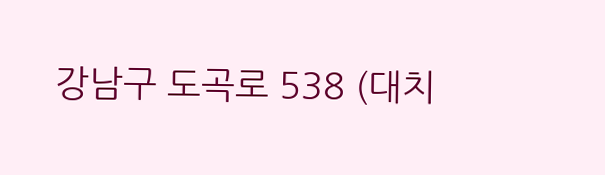강남구 도곡로 538 (대치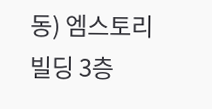동) 엠스토리빌딩 3층